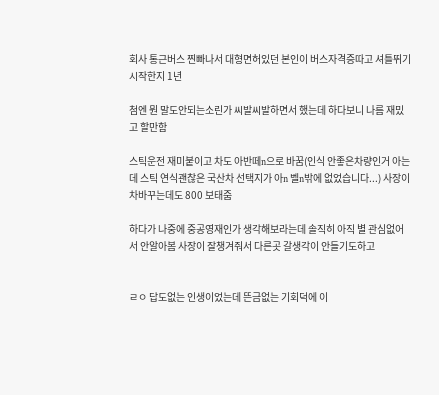회사 통근버스 찐빠나서 대형면허있던 본인이 버스자격증따고 셔틀뛰기 시작한지 1년

첨엔 뭔 말도안되는소린가 씨발씨발하면서 했는데 하다보니 나름 재밌고 할만함

스틱운전 재미붙이고 차도 아반떼n으로 바꿈(인식 안좋은차량인거 아는데 스틱 연식괜찮은 국산차 선택지가 아n 벨n밖에 없었습니다...) 사장이 차바꾸는데도 800 보태줌

하다가 나중에 중공영재인가 생각해보라는데 솔직히 아직 별 관심없어서 안알아봄 사장이 잘챙겨줘서 다른곳 갈생각이 안들기도하고


ㄹㅇ 답도없는 인생이었는데 뜬금없는 기회덕에 이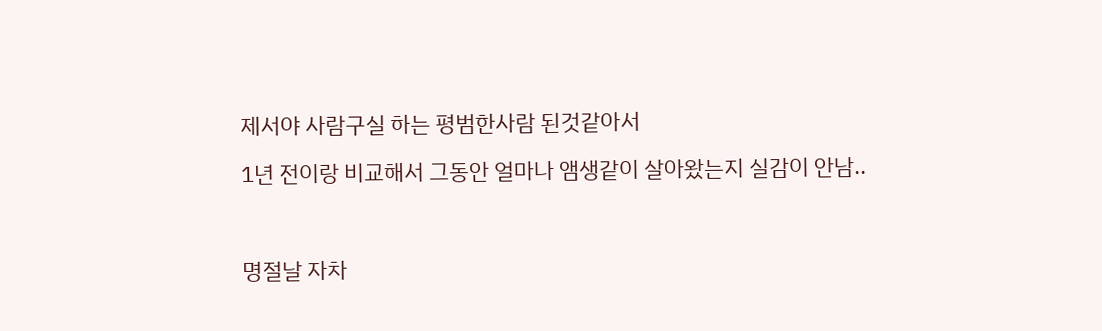제서야 사람구실 하는 평범한사람 된것같아서

1년 전이랑 비교해서 그동안 얼마나 앰생같이 살아왔는지 실감이 안남..



명절날 자차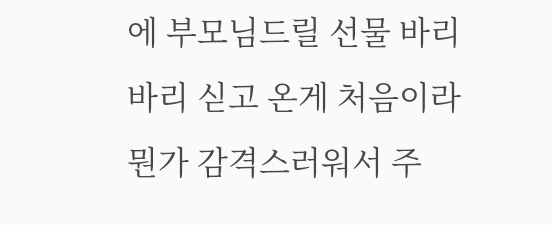에 부모님드릴 선물 바리바리 싣고 온게 처음이라 뭔가 감격스러워서 주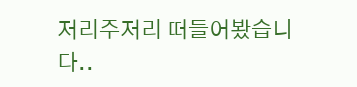저리주저리 떠들어봤습니다..